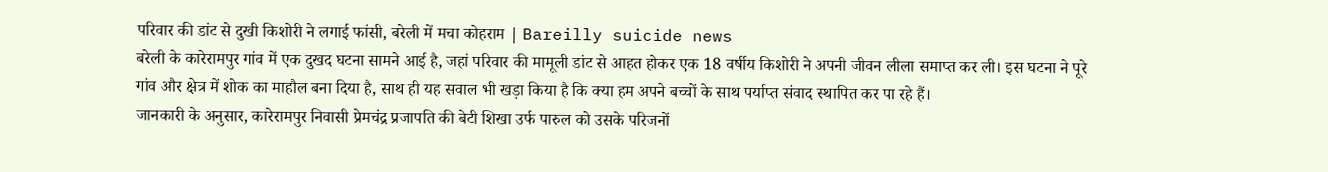परिवार की डांट से दुखी किशोरी ने लगाई फांसी, बरेली में मचा कोहराम | Bareilly suicide news
बरेली के कारेरामपुर गांव में एक दुखद घटना सामने आई है, जहां परिवार की मामूली डांट से आहत होकर एक 18 वर्षीय किशोरी ने अपनी जीवन लीला समाप्त कर ली। इस घटना ने पूरे गांव और क्षेत्र में शोक का माहौल बना दिया है, साथ ही यह सवाल भी खड़ा किया है कि क्या हम अपने बच्चों के साथ पर्याप्त संवाद स्थापित कर पा रहे हैं।
जानकारी के अनुसार, कारेरामपुर निवासी प्रेमचंद्र प्रजापति की बेटी शिखा उर्फ पारुल को उसके परिजनों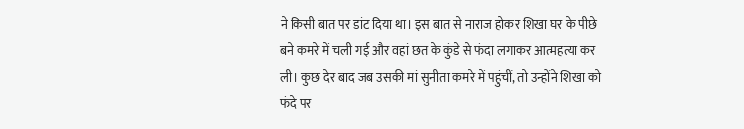ने किसी बात पर डांट दिया था। इस बात से नाराज होकर शिखा घर के पीछे बने कमरे में चली गई और वहां छत के कुंडे से फंदा लगाकर आत्महत्या कर ली। कुछ देर बाद जब उसकी मां सुनीता कमरे में पहुंचीं, तो उन्होंने शिखा को फंदे पर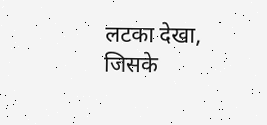लटका देखा, जिसके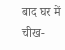बाद घर में चीख-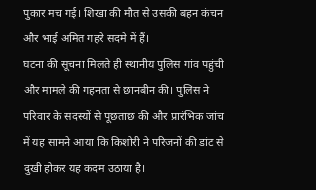पुकार मच गई। शिखा की मौत से उसकी बहन कंचन और भाई अमित गहरे सदमे में हैं।
घटना की सूचना मिलते ही स्थानीय पुलिस गांव पहुंची और मामले की गहनता से छानबीन की। पुलिस ने परिवार के सदस्यों से पूछताछ की और प्रारंभिक जांच में यह सामने आया कि किशोरी ने परिजनों की डांट से दुखी होकर यह कदम उठाया है।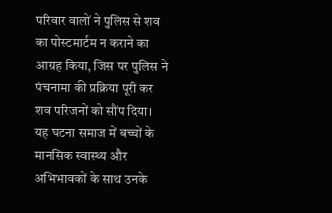परिवार वालों ने पुलिस से शव का पोस्टमार्टम न कराने का आग्रह किया, जिस पर पुलिस ने पंचनामा की प्रक्रिया पूरी कर शव परिजनों को सौंप दिया।
यह घटना समाज में बच्चों के मानसिक स्वास्थ्य और अभिभावकों के साथ उनके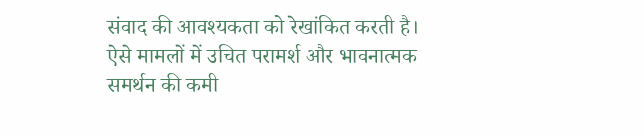संवाद की आवश्यकता को रेखांकित करती है। ऐसे मामलों में उचित परामर्श और भावनात्मक समर्थन की कमी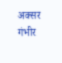अक्सर गंभीर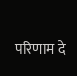परिणाम दे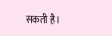सकती है।